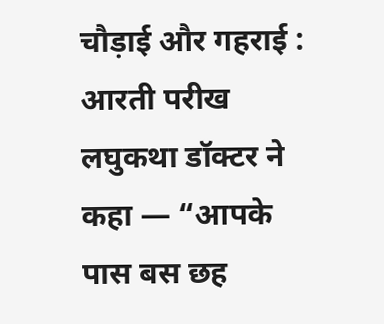चौड़ाई और गहराई : आरती परीख
लघुकथा डॉक्टर ने कहा — “आपके पास बस छह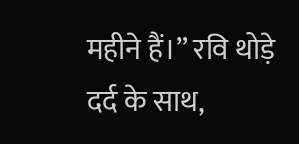महीने हैं।” रवि थोड़े दर्द के साथ,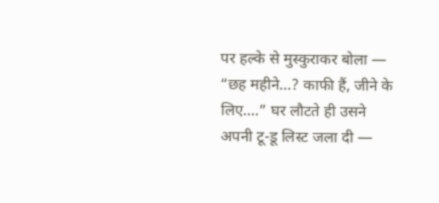पर हल्के से मुस्कुराकर बोला — “छह महीने…? काफी हैं, जीने के लिए….” घर लौटते ही उसने अपनी टू-डू लिस्ट जला दी —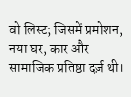वो लिस्ट; जिसमें प्रमोशन, नया घर, कार और सामाजिक प्रतिष्ठा दर्ज़ थी।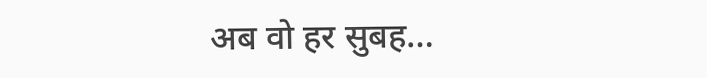अब वो हर सुबह…